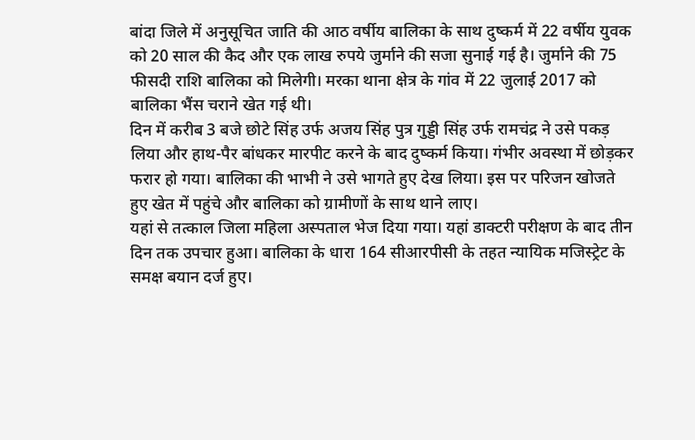बांदा जिले में अनुसूचित जाति की आठ वर्षीय बालिका के साथ दुष्कर्म में 22 वर्षीय युवक को 20 साल की कैद और एक लाख रुपये जुर्माने की सजा सुनाई गई है। जुर्माने की 75 फीसदी राशि बालिका को मिलेगी। मरका थाना क्षेत्र के गांव में 22 जुलाई 2017 को बालिका भैंस चराने खेत गई थी।
दिन में करीब 3 बजे छोटे सिंह उर्फ अजय सिंह पुत्र गुड्डी सिंह उर्फ रामचंद्र ने उसे पकड़ लिया और हाथ-पैर बांधकर मारपीट करने के बाद दुष्कर्म किया। गंभीर अवस्था में छोड़कर फरार हो गया। बालिका की भाभी ने उसे भागते हुए देख लिया। इस पर परिजन खोजते हुए खेत में पहुंचे और बालिका को ग्रामीणों के साथ थाने लाए।
यहां से तत्काल जिला महिला अस्पताल भेज दिया गया। यहां डाक्टरी परीक्षण के बाद तीन दिन तक उपचार हुआ। बालिका के धारा 164 सीआरपीसी के तहत न्यायिक मजिस्ट्रेट के समक्ष बयान दर्ज हुए।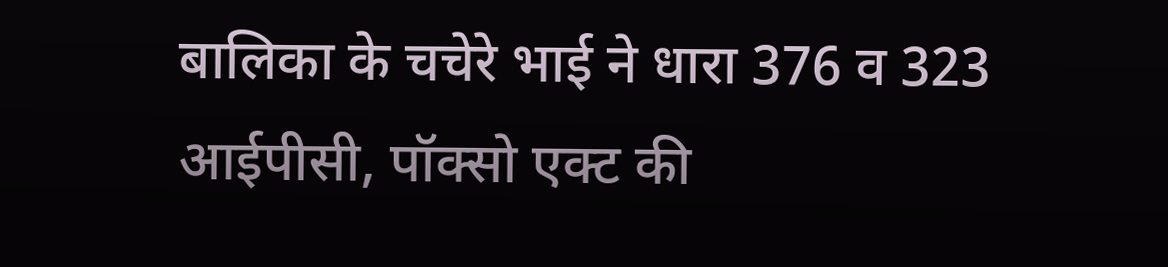बालिका के चचेरे भाई ने धारा 376 व 323 आईपीसी, पॉक्सो एक्ट की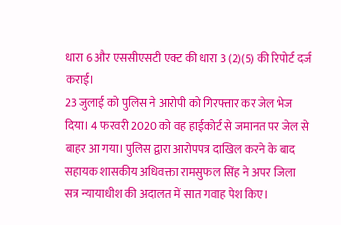धारा 6 और एससीएसटी एक्ट की धारा 3 (2)(5) की रिपोर्ट दर्ज कराई।
23 जुलाई को पुलिस ने आरोपी को गिरफ्तार कर जेल भेज दिया। 4 फरवरी 2020 को वह हाईकोर्ट से जमानत पर जेल से बाहर आ गया। पुलिस द्वारा आरोपपत्र दाखिल करने के बाद सहायक शासकीय अधिवक्ता रामसुफल सिंह ने अपर जिला सत्र न्यायाधीश की अदालत में सात गवाह पेश किए।